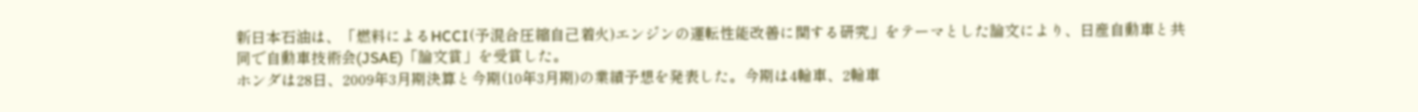新日本石油は、「燃料によるHCCI(予混合圧縮自己着火)エンジンの運転性能改善に関する研究」をテーマとした論文により、日産自動車と共同で自動車技術会(JSAE)「論文賞」を受賞した。
ホンダは28日、2009年3月期決算と今期(10年3月期)の業績予想を発表した。今期は4輪車、2輪車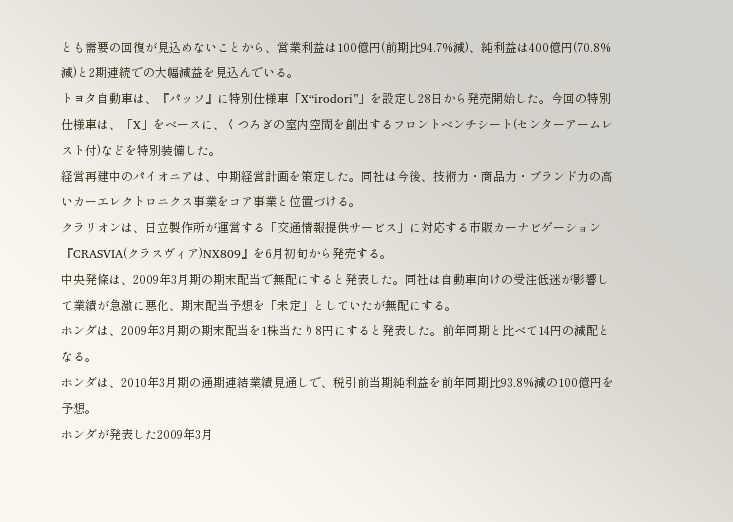とも需要の回復が見込めないことから、営業利益は100億円(前期比94.7%減)、純利益は400億円(70.8%減)と2期連続での大幅減益を見込んでいる。
トヨタ自動車は、『パッソ』に特別仕様車「X“irodori”」を設定し28日から発売開始した。今回の特別仕様車は、「X」をベースに、くつろぎの室内空間を創出するフロントベンチシート(センターアームレスト付)などを特別装備した。
経営再建中のパイオニアは、中期経営計画を策定した。同社は今後、技術力・商品力・ブランド力の高いカーエレクトロニクス事業をコア事業と位置づける。
クラリオンは、日立製作所が運営する「交通情報提供サービス」に対応する市販カーナビゲーション『CRASVIA(クラスヴィア)NX809』を6月初旬から発売する。
中央発條は、2009年3月期の期末配当で無配にすると発表した。同社は自動車向けの受注低迷が影響して業績が急激に悪化、期末配当予想を「未定」としていたが無配にする。
ホンダは、2009年3月期の期末配当を1株当たり8円にすると発表した。前年同期と比べて14円の減配となる。
ホンダは、2010年3月期の通期連結業績見通しで、税引前当期純利益を前年同期比93.8%減の100億円を予想。
ホンダが発表した2009年3月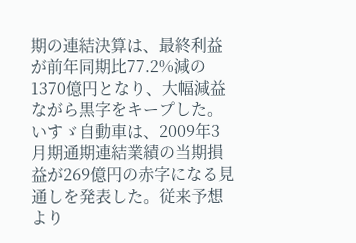期の連結決算は、最終利益が前年同期比77.2%減の1370億円となり、大幅減益ながら黒字をキープした。
いすゞ自動車は、2009年3月期通期連結業績の当期損益が269億円の赤字になる見通しを発表した。従来予想より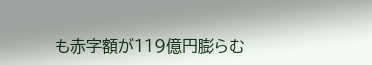も赤字額が119億円膨らむ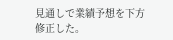見通しで業績予想を下方修正した。